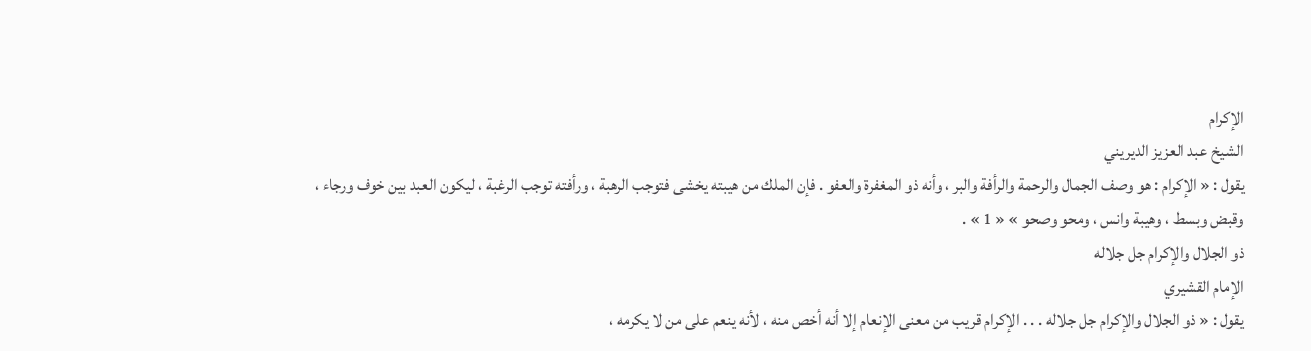الإكرام
الشيخ عبد العزيز الديريني
يقول : « الإكرام : هو وصف الجمال والرحمة والرأفة والبر ، وأنه ذو المغفرة والعفو . فإن الملك من هيبته يخشى فتوجب الرهبة ، ورأفته توجب الرغبة ، ليكون العبد بين خوف ورجاء ، وقبض وبسط ، وهيبة وانس ، ومحو وصحو » « 1 » .
ذو الجلال والإكرام جل جلاله
الإمام القشيري
يقول : « ذو الجلال والإكرام جل جلاله . . . الإكرام قريب من معنى الإنعام إلا أنه أخص منه ، لأنه ينعم على من لا يكرمه ،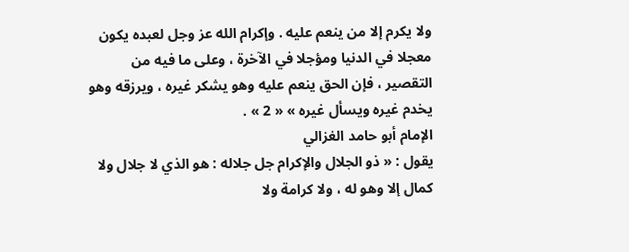ولا يكرم إلا من ينعم عليه . وإكرام الله عز وجل لعبده يكون معجلا في الدنيا ومؤجلا في الآخرة ، وعلى ما فيه من التقصير ، فإن الحق ينعم عليه وهو يشكر غيره ، ويرزقه وهو يخدم غيره ويسأل غيره » « 2 » .
الإمام أبو حامد الغزالي
يقول : « ذو الجلال والإكرام جل جلاله : هو الذي لا جلال ولا كمال إلا وهو له ، ولا كرامة ولا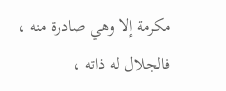مكرمة إلا وهي صادرة منه ، فالجلال له ذاته ،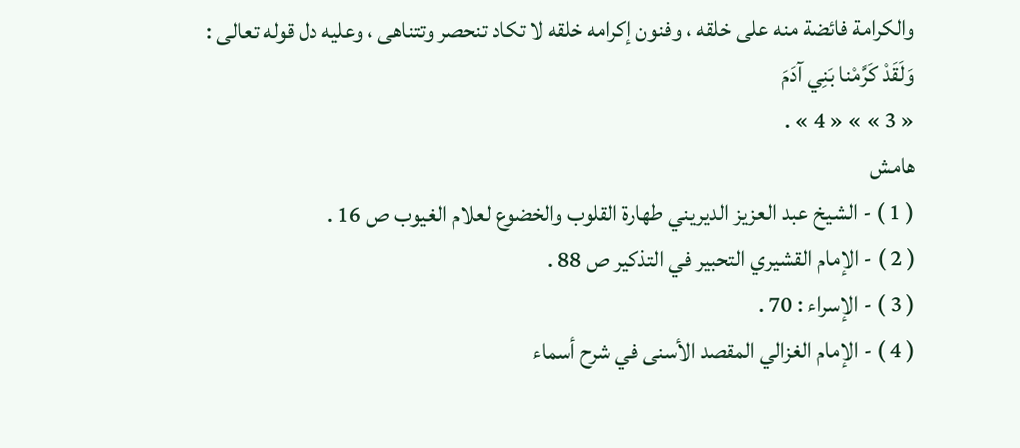والكرامة فائضة منه على خلقه ، وفنون إكرامه خلقه لا تكاد تنحصر وتتناهى ، وعليه دل قوله تعالى :
وَلَقَدْ كَرَّمْنا بَنِي آدَمَ
« 3 » » « 4 » .
هامش
( 1 ) - الشيخ عبد العزيز الديريني طهارة القلوب والخضوع لعلام الغيوب ص 16 .
( 2 ) - الإمام القشيري التحبير في التذكير ص 88 .
( 3 ) - الإسراء : 70 .
( 4 ) - الإمام الغزالي المقصد الأسنى في شرح أسماء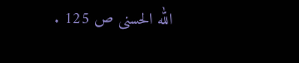الله الحسنى ص 125 .